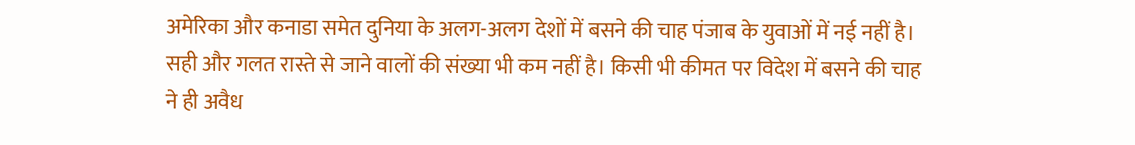अमेरिका और कनाडा समेत दुनिया के अलग-अलग देशों में बसने की चाह पंजाब के युवाओं में नई नहीं है। सही और गलत रास्ते से जाने वालों की संख्या भी कम नहीं है। किसी भी कीमत पर विदेश में बसने की चाह ने ही अवैध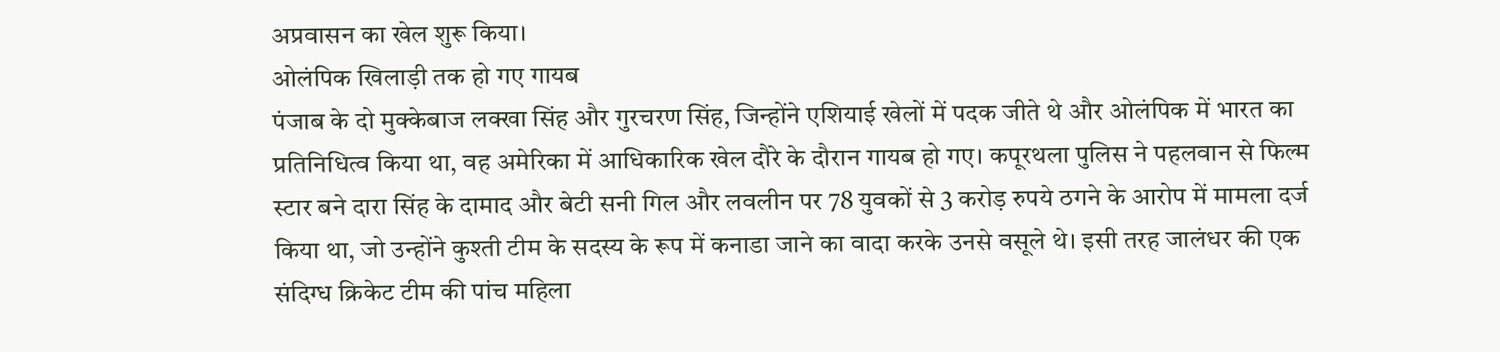अप्रवासन का खेल शुरू किया।
ओलंपिक खिलाड़ी तक हो गए गायब
पंजाब के दो मुक्केबाज लक्खा सिंह और गुरचरण सिंह, जिन्होंने एशियाई खेलों में पदक जीते थे और ओलंपिक में भारत का प्रतिनिधित्व किया था, वह अमेरिका में आधिकारिक खेल दौरे के दौरान गायब हो गए। कपूरथला पुलिस ने पहलवान से फिल्म स्टार बने दारा सिंह के दामाद और बेटी सनी गिल और लवलीन पर 78 युवकों से 3 करोड़ रुपये ठगने के आरोप में मामला दर्ज किया था, जो उन्होंने कुश्ती टीम के सदस्य के रूप में कनाडा जाने का वादा करके उनसे वसूले थे। इसी तरह जालंधर की एक संदिग्ध क्रिकेट टीम की पांच महिला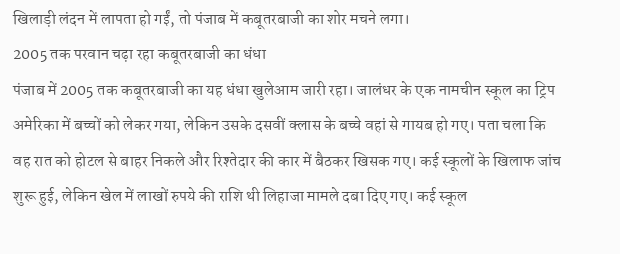खिलाड़ी लंदन में लापता हो गईं, तो पंजाब में कबूतरबाजी का शोर मचने लगा।
2005 तक परवान चढ़ा रहा कबूतरबाजी का धंधा
पंजाब में 2005 तक कबूतरबाजी का यह धंधा खुलेआम जारी रहा। जालंधर के एक नामचीन स्कूल का ट्रिप अमेरिका में बच्चों को लेकर गया, लेकिन उसके दसवीं क्लास के बच्चे वहां से गायब हो गए। पता चला कि वह रात को होटल से बाहर निकले और रिश्तेदार की कार में बैठकर खिसक गए। कई स्कूलों के खिलाफ जांच शुरू हुई, लेकिन खेल में लाखों रुपये की राशि थी लिहाजा मामले दबा दिए गए। कई स्कूल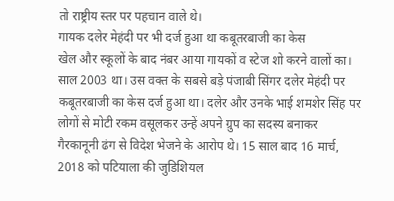तो राष्ट्रीय स्तर पर पहचान वाले थे।
गायक दलेर मेहंदी पर भी दर्ज हुआ था कबूतरबाजी का केस
खेल और स्कूलों के बाद नंबर आया गायकों व स्टेज शो करने वालों का। साल 2003 था। उस वक्त के सबसे बड़े पंजाबी सिंगर दलेर मेहंदी पर कबूतरबाजी का केस दर्ज हुआ था। दलेर और उनके भाई शमशेर सिंह पर लोगों से मोटी रकम वसूलकर उन्हें अपने ग्रुप का सदस्य बनाकर गैरकानूनी ढंग से विदेश भेजने के आरोप थे। 15 साल बाद 16 मार्च, 2018 को पटियाला की जुडिशियल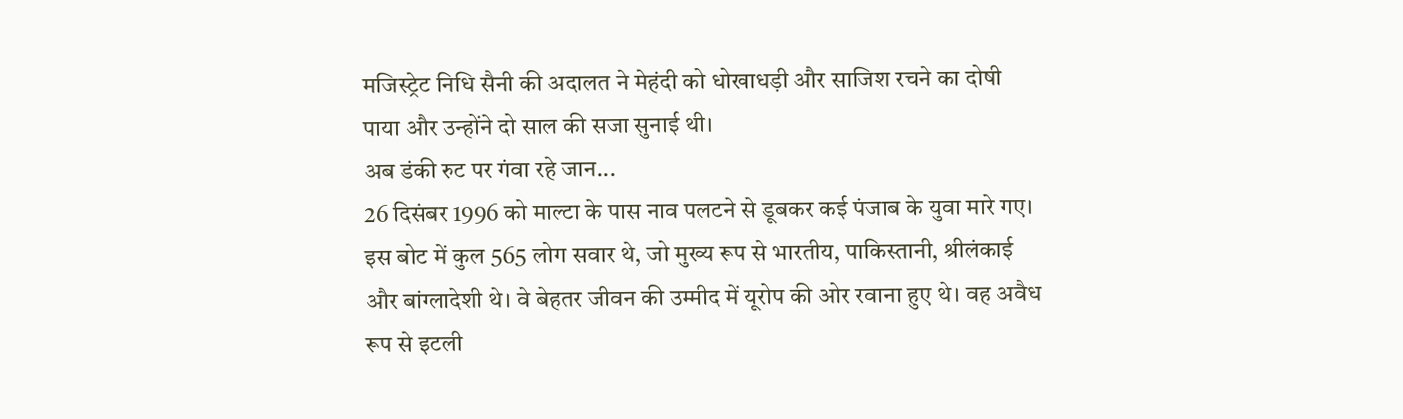मजिस्ट्रेट निधि सैनी की अदालत ने मेहंदी को धोखाधड़ी और साजिश रचने का दोषी पाया और उन्होंने दो साल की सजा सुनाई थी।
अब डंकी रुट पर गंवा रहे जान...
26 दिसंबर 1996 को माल्टा के पास नाव पलटने से डूबकर कई पंजाब के युवा मारे गए। इस बोट में कुल 565 लोग सवार थे, जो मुख्य रूप से भारतीय, पाकिस्तानी, श्रीलंकाई और बांग्लादेशी थे। वे बेहतर जीवन की उम्मीद में यूरोप की ओर रवाना हुए थे। वह अवैध रूप से इटली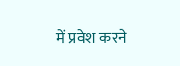में प्रवेश करने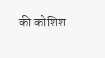की कोशिश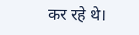कर रहे थे।